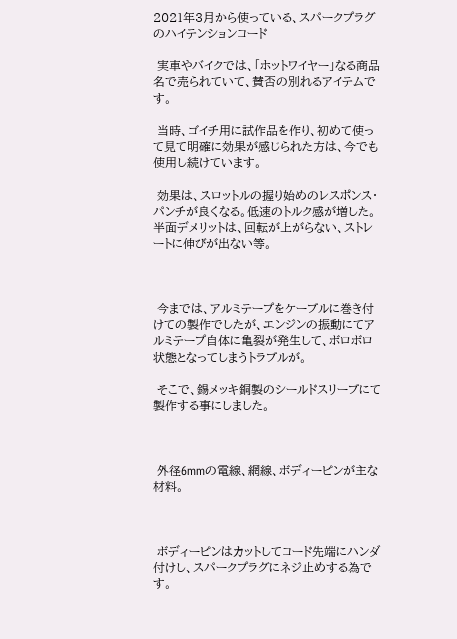2021年3月から使っている、スパークプラグのハイテンションコード

 実車やバイクでは、「ホットワイヤー」なる商品名で売られていて、賛否の別れるアイテムです。

 当時、ゴイチ用に試作品を作り、初めて使って見て明確に効果が感じられた方は、今でも使用し続けています。

 効果は、スロットルの握り始めのレスポンス・パンチが良くなる。低速のトルク感が増した。半面デメリットは、回転が上がらない、ストレートに伸びが出ない等。



 今までは、アルミテープをケーブルに巻き付けての製作でしたが、エンジンの振動にてアルミテープ自体に亀裂が発生して、ボロボロ状態となってしまうトラブルが。

 そこで、錫メッキ銅製のシールドスリーブにて製作する事にしました。



 外径6mmの電線、網線、ボディーピンが主な材料。



 ボディーピンはカットしてコード先端にハンダ付けし、スパークプラグにネジ止めする為です。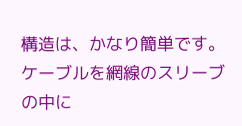構造は、かなり簡単です。ケーブルを網線のスリーブの中に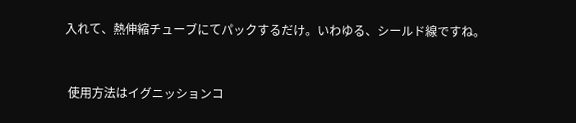入れて、熱伸縮チューブにてパックするだけ。いわゆる、シールド線ですね。



 使用方法はイグニッションコ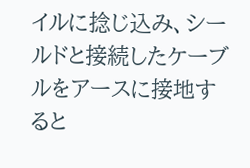イルに捻じ込み、シールドと接続したケーブルをアースに接地すると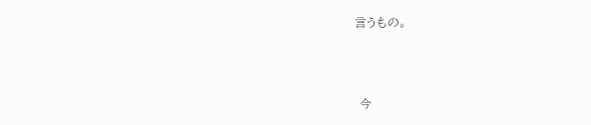言うもの。



 今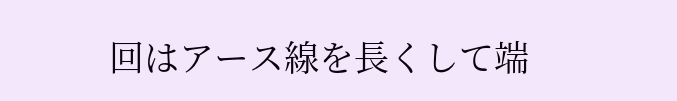回はアース線を長くして端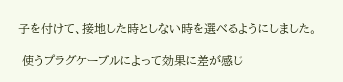子を付けて、接地した時としない時を選べるようにしました。

 使うプラグケーブルによって効果に差が感じ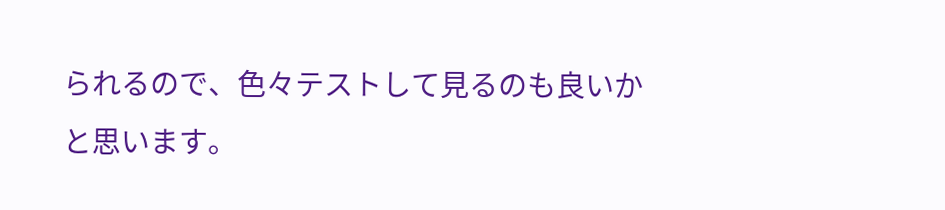られるので、色々テストして見るのも良いかと思います。